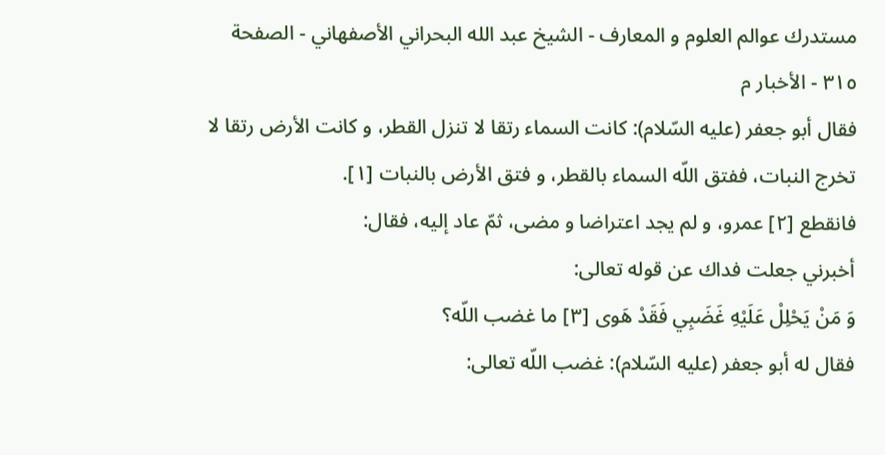مستدرك عوالم العلوم و المعارف - الشيخ عبد الله البحراني الأصفهاني - الصفحة ٣١٥ - الأخبار م
فقال أبو جعفر (عليه السّلام): كانت السماء رتقا لا تنزل القطر، و كانت الأرض رتقا لا تخرج النبات، ففتق اللّه السماء بالقطر، و فتق الأرض بالنبات [١].
فانقطع [٢] عمرو، و لم يجد اعتراضا و مضى، ثمّ عاد إليه، فقال:
أخبرني جعلت فداك عن قوله تعالى:
وَ مَنْ يَحْلِلْ عَلَيْهِ غَضَبِي فَقَدْ هَوى [٣] ما غضب اللّه؟
فقال له أبو جعفر (عليه السّلام): غضب اللّه تعالى: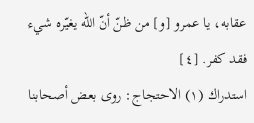عقابه، يا عمرو [و] من ظنّ أنّ اللّه يغيّره شيء فقد كفر. [٤]
استدراك (١) الاحتجاج: روى بعض أصحابنا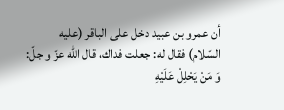أن عمرو بن عبيد دخل على الباقر (عليه السّلام) فقال له: جعلت فداك، قال اللّه عزّ و جلّ:
وَ مَنْ يَحْلِلْ عَلَيْهِ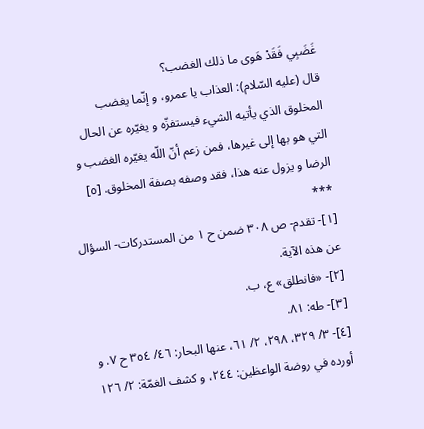غَضَبِي فَقَدْ هَوى ما ذلك الغضب؟
قال (عليه السّلام): العذاب يا عمرو، و إنّما يغضب المخلوق الذي يأتيه الشيء فيستفزّه و يغيّره عن الحال التي هو بها إلى غيرها، فمن زعم أنّ اللّه يغيّره الغضب و الرضا و يزول عنه هذا، فقد وصفه بصفة المخلوق. [٥]
***
[١]- تقدم- ص ٣٠٨ ضمن ح ١ من المستدركات- السؤال عن هذه الآية.
[٢]- «فانطلق» ع، ب.
[٣]- طه: ٨١.
[٤]- ٣/ ٣٢٩، ٢٩٨، ٢/ ٦١، عنها البحار: ٤٦/ ٣٥٤ ح ٧. و أورده في روضة الواعظين: ٢٤٤، و كشف الغمّة: ٢/ ١٢٦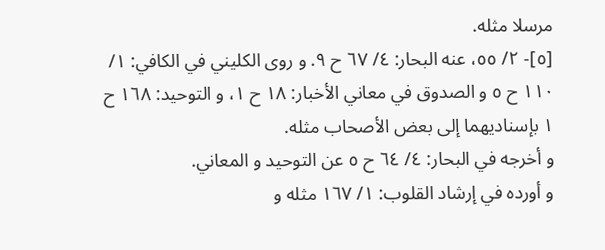مرسلا مثله.
[٥]- ٢/ ٥٥، عنه البحار: ٤/ ٦٧ ح ٩. و روى الكليني في الكافي: ١/ ١١٠ ح ٥ و الصدوق في معاني الأخبار: ١٨ ح ١، و التوحيد: ١٦٨ ح ١ بإسناديهما إلى بعض الأصحاب مثله.
و أخرجه في البحار: ٤/ ٦٤ ح ٥ عن التوحيد و المعاني.
و أورده في إرشاد القلوب: ١/ ١٦٧ مثله و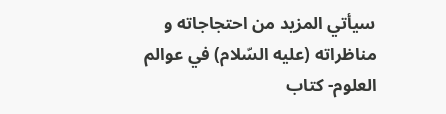سيأتي المزيد من احتجاجاته و مناظراته (عليه السّلام) في عوالم العلوم- كتاب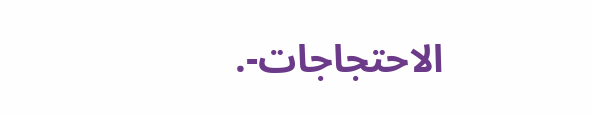الاحتجاجات-.